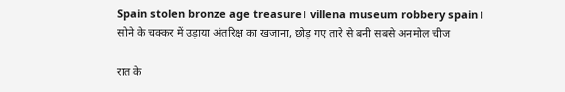Spain stolen bronze age treasure। villena museum robbery spain। सोने के चक्कर में उड़ाया अंतरिक्ष का खजाना, छोड़ गए तारे से बनी सबसे अनमोल चीज

रात के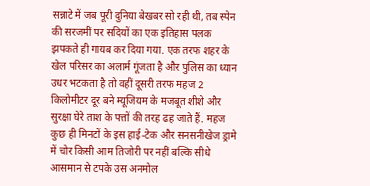सन्नाटे में जब पूरी दुनिया बेखबर सो रही थी, तब स्पेन की सरजमीं पर सदियों का एक इतिहास पलक झपकते ही गायब कर दिया गया. एक तरफ शहर के खेल परिसर का अलार्म गूंजता है और पुलिस का ध्यान उधर भटकता है तो वहीं दूसरी तरफ महज 2 किलोमीटर दूर बने म्यूजियम के मजबूत शीशे और सुरक्षा घेरे ताश के पत्तों की तरह ढह जाते हैं. महज कुछ ही मिनटों के इस हाई-टेक और सनसनीखेज ड्रामे में चोर किसी आम तिजोरी पर नहीं बल्कि सीधे आसमान से टपके उस अनमोल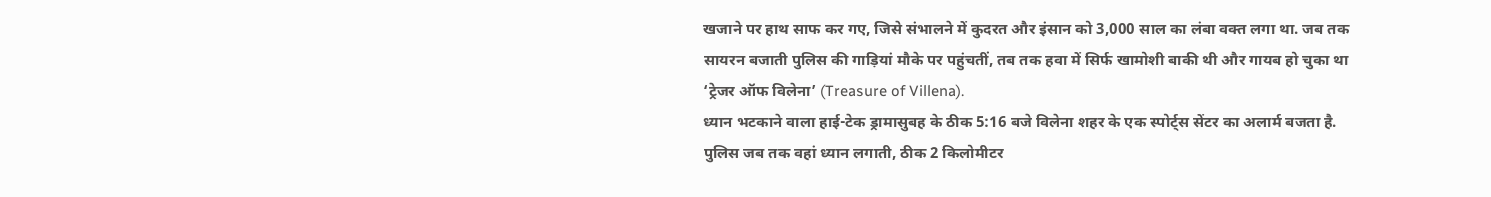खजाने पर हाथ साफ कर गए, जिसे संभालने में कुदरत और इंसान को 3,000 साल का लंबा वक्त लगा था. जब तक सायरन बजाती पुलिस की गाड़ियां मौके पर पहुंचतीं, तब तक हवा में सिर्फ खामोशी बाकी थी और गायब हो चुका था ‘ट्रेजर ऑफ विलेना’ (Treasure of Villena).
ध्यान भटकाने वाला हाई-टेक ड्रामासुबह के ठीक 5:16 बजे विलेना शहर के एक स्पोर्ट्स सेंटर का अलार्म बजता है. पुलिस जब तक वहां ध्यान लगाती, ठीक 2 किलोमीटर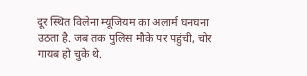दूर स्थित विलेना म्यूजियम का अलार्म घनघना उठता है. जब तक पुलिस मौके पर पहुंची, चोर गायब हो चुके थे.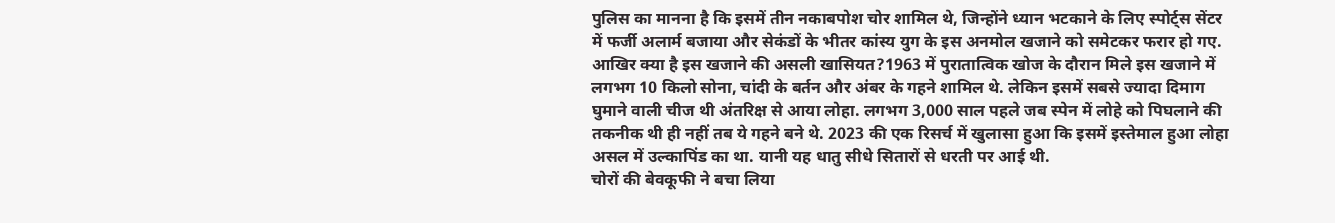पुलिस का मानना है कि इसमें तीन नकाबपोश चोर शामिल थे, जिन्होंने ध्यान भटकाने के लिए स्पोर्ट्स सेंटर में फर्जी अलार्म बजाया और सेकंडों के भीतर कांस्य युग के इस अनमोल खजाने को समेटकर फरार हो गए.
आखिर क्या है इस खजाने की असली खासियत?1963 में पुरातात्विक खोज के दौरान मिले इस खजाने में लगभग 10 किलो सोना, चांदी के बर्तन और अंबर के गहने शामिल थे. लेकिन इसमें सबसे ज्यादा दिमाग घुमाने वाली चीज थी अंतरिक्ष से आया लोहा. लगभग 3,000 साल पहले जब स्पेन में लोहे को पिघलाने की तकनीक थी ही नहीं तब ये गहने बने थे. 2023 की एक रिसर्च में खुलासा हुआ कि इसमें इस्तेमाल हुआ लोहा असल में उल्कापिंड का था. यानी यह धातु सीधे सितारों से धरती पर आई थी.
चोरों की बेवकूफी ने बचा लिया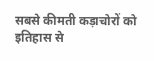सबसे कीमती कड़ाचोरों को इतिहास से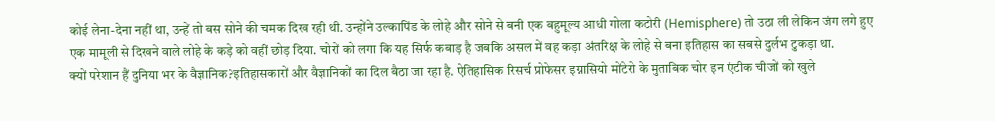कोई लेना-देना नहीं था, उन्हें तो बस सोने की चमक दिख रही थी. उन्होंने उल्कापिंड के लोहे और सोने से बनी एक बहुमूल्य आधी गोला कटोरी (Hemisphere) तो उठा ली लेकिन जंग लगे हुए एक मामूली से दिखने वाले लोहे के कड़े को वहीं छोड़ दिया. चोरों को लगा कि यह सिर्फ कबाड़ है जबकि असल में वह कड़ा अंतरिक्ष के लोहे से बना इतिहास का सबसे दुर्लभ टुकड़ा था.
क्यों परेशान हैं दुनिया भर के वैज्ञानिक?इतिहासकारों और वैज्ञानिकों का दिल बैठा जा रहा है. ऐतिहासिक रिसर्च प्रोफेसर इग्नासियो मोंटेरो के मुताबिक चोर इन एंटीक चीजों को खुले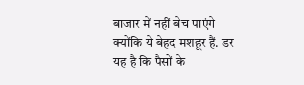बाजार में नहीं बेच पाएंगे क्योंकि ये बेहद मशहूर हैं. डर यह है कि पैसों के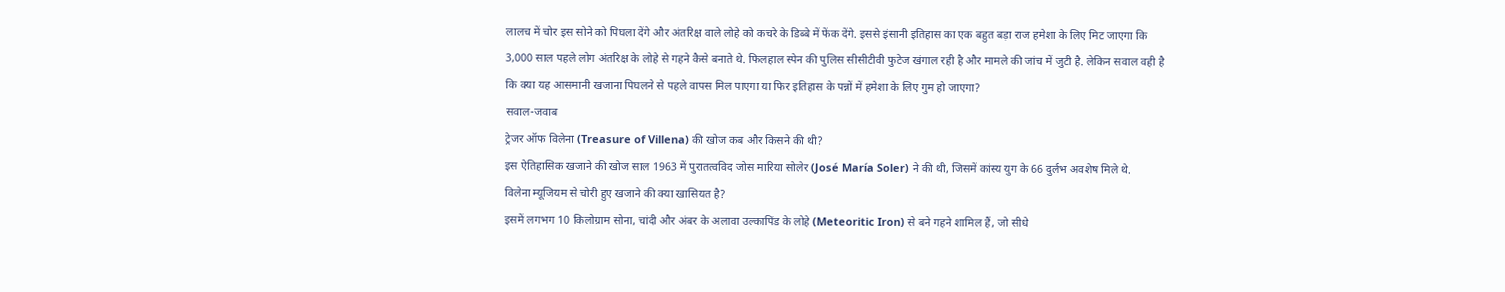लालच में चोर इस सोने को पिघला देंगे और अंतरिक्ष वाले लोहे को कचरे के डिब्बे में फेंक देंगे. इससे इंसानी इतिहास का एक बहुत बड़ा राज हमेशा के लिए मिट जाएगा कि 3,000 साल पहले लोग अंतरिक्ष के लोहे से गहने कैसे बनाते थे. फिलहाल स्पेन की पुलिस सीसीटीवी फुटेज खंगाल रही है और मामले की जांच में जुटी है. लेकिन सवाल वही है कि क्या यह आसमानी खजाना पिघलने से पहले वापस मिल पाएगा या फिर इतिहास के पन्नों में हमेशा के लिए गुम हो जाएगा?
सवाल-जवाब
ट्रेजर ऑफ विलेना (Treasure of Villena) की खोज कब और किसने की थी?
इस ऐतिहासिक खजाने की खोज साल 1963 में पुरातत्वविद जोस मारिया सोलेर (José María Soler) ने की थी, जिसमें कांस्य युग के 66 दुर्लभ अवशेष मिले थे.
विलेना म्यूजियम से चोरी हुए खजाने की क्या खासियत है?
इसमें लगभग 10 किलोग्राम सोना, चांदी और अंबर के अलावा उल्कापिंड के लोहे (Meteoritic Iron) से बने गहने शामिल हैं, जो सीधे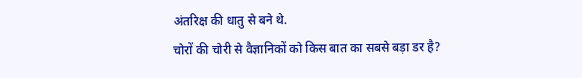अंतरिक्ष की धातु से बने थे.
चोरों की चोरी से वैज्ञानिकों को किस बात का सबसे बड़ा डर है?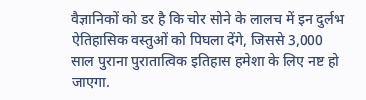वैज्ञानिकों को डर है कि चोर सोने के लालच में इन दुर्लभ ऐतिहासिक वस्तुओं को पिघला देंगे, जिससे 3,000 साल पुराना पुरातात्विक इतिहास हमेशा के लिए नष्ट हो जाएगा.